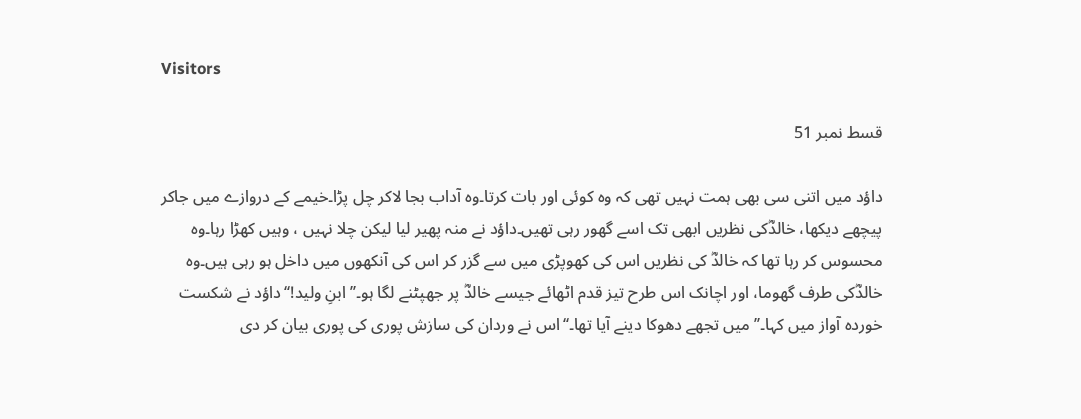Visitors

قسط نمبر 51

داؤد میں اتنی سی بھی ہمت نہیں تھی کہ وہ کوئی اور بات کرتا۔وہ آداب بجا لاکر چل پڑا۔خیمے کے دروازے میں جاکر پیچھے دیکھا، خالدؓکی نظریں ابھی تک اسے گھور رہی تھیں۔داؤد نے منہ پھیر لیا لیکن چلا نہیں ، وہیں کھڑا رہا۔وہ محسوس کر رہا تھا کہ خالدؓ کی نظریں اس کی کھوپڑی میں سے گزر کر اس کی آنکھوں میں داخل ہو رہی ہیں۔وہ خالدؓکی طرف گھوما، اور اچانک اس طرح تیز قدم اٹھائے جیسے خالدؓ پر جھپٹنے لگا ہو۔’’ابنِ ولید!‘‘داؤد نے شکست خوردہ آواز میں کہا۔’’میں تجھے دھوکا دینے آیا تھا۔‘‘اس نے وردان کی سازش پوری کی پوری بیان کر دی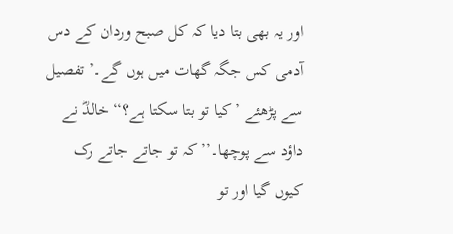اور یہ بھی بتا دیا کہ کل صبح وردان کے دس آدمی کس جگہ گھات میں ہوں گے۔’ تفصیل سے پڑھئے ’کیا تو بتا سکتا ہے؟‘‘خالدؓ نے داؤد سے پوچھا۔’’کہ تو جاتے جاتے رک کیوں گیا اور تو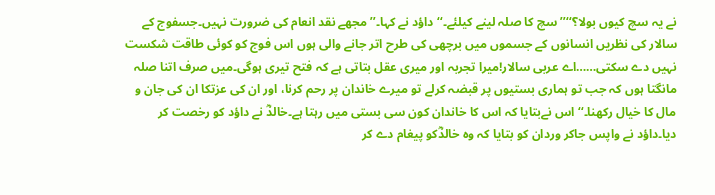نے یہ سچ کیوں بولا؟‘‘’’سچ کا صلہ لینے کیلئے۔‘‘داؤد نے کہا۔’’مجھے نقد انعام کی ضرورت نہیں۔جسفوج کے سالار کی نظریں انسانوں کے جسموں میں برچھی کی طرح اتر جانے والی ہوں اس فوج کو کوئی طاقت شکست نہیں دے سکتی……اے عربی سالار!میرا تجربہ اور میری عقل بتاتی ہے کہ فتح تیری ہوگی۔میں صرف اتنا صلہ مانگتا ہوں کہ جب تو ہماری بستیوں پر قبضہ کرلے تو میرے خاندان پر رحم کرنا، اور ان کی عزتکا ان کی جان و مال کا خیال رکھنا۔‘‘ اس نےبتایا کہ اس کا خاندان کون سی بستی میں رہتا ہے۔خالدؓ نے داؤد کو رخصت کر دیا۔داؤد نے واپس جاکر وردان کو بتایا کہ وہ خالدؓکو پیغام دے کر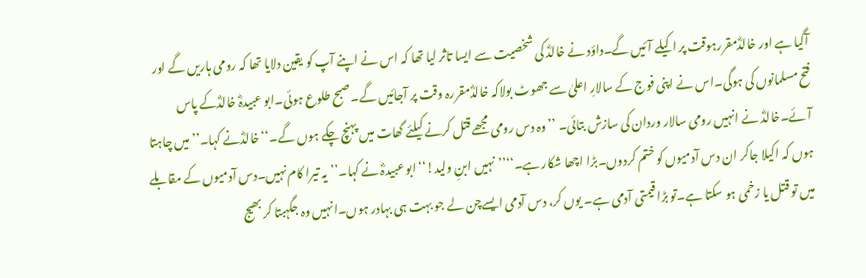آگیا ہے اور خالدؓمقررہوقت پر اکیلے آئیں گے۔داؤد نے خالدؓ کی شخصیت سے ایسا تاثر لیا تھا کہ اس نے اپنے آپ کو یقین دلایا تھا کہ رومی ہاریں گے اور فتح مسلمانوں کی ہوگی۔اس نے اپنی فوج کے سالارِ اعلیٰ سے جھوٹ بولاکہ خالدؓمقررہ وقت پر آجائیں گے۔صبح طلوع ہوئی۔ابو عبیدہؓ خالدؓکے پاس آئے۔خالدؓ نے انہیں رومی سالار وردان کی سازش بتائی۔ ’’وہ دس رومی مجھے قتل کرنے کیلئے گھات میں پہنچ چکے ہوں گے۔‘‘خالدؓنے کہا۔’’میں چاہتا ہوں کہ اکیلا جاکر ان دس آدمیوں کو ختم کردوں۔بڑا اچھا شکار ہے۔‘‘’’نہیں ابنِ ولید!‘‘ابو عبیدہؓ نے کہا۔’’یہ تیرا کام نہیں۔دس آدمیوں کے مقابلے میں تو قتل یا زخمی ہو سکتا ہے۔تو بڑا قیمتی آدمی ہے۔ یوں کر، دس آدمی ایسےچن لے جو بہت ہی بہادر ہوں۔انہیں وہ جگہبتا کر بھیج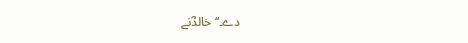دے۔‘‘خالدؓنے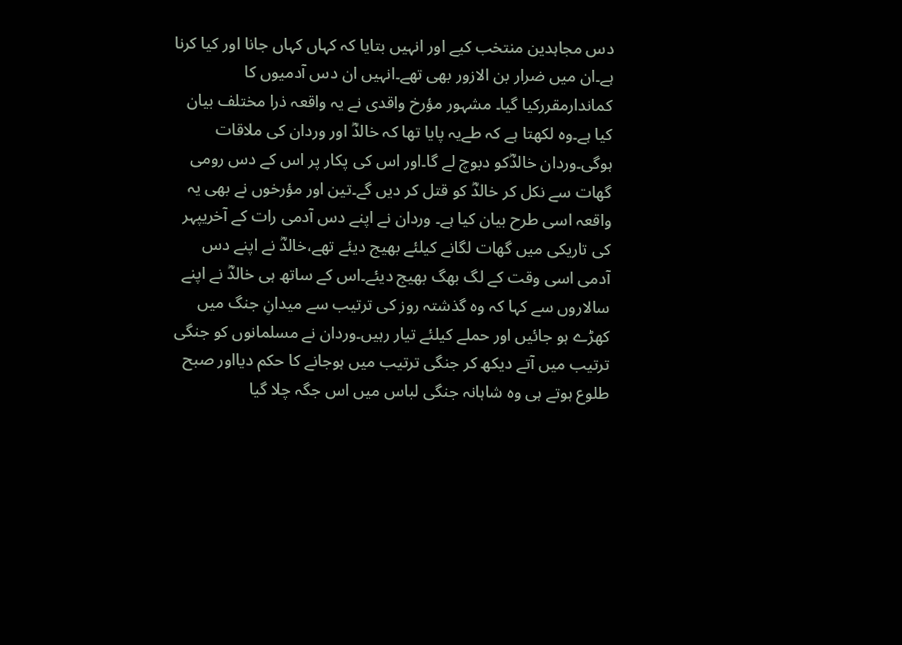دس مجاہدین منتخب کیے اور انہیں بتایا کہ کہاں کہاں جانا اور کیا کرنا ہے۔ان میں ضرار بن الازور بھی تھے۔انہیں ان دس آدمیوں کا کماندارمقررکیا گیا۔ مشہور مؤرخ واقدی نے یہ واقعہ ذرا مختلف بیان کیا ہے۔وہ لکھتا ہے کہ طےیہ پایا تھا کہ خالدؓ اور وردان کی ملاقات ہوگی۔وردان خالدؓکو دبوچ لے گا۔اور اس کی پکار پر اس کے دس رومی گھات سے نکل کر خالدؓ کو قتل کر دیں گے۔تین اور مؤرخوں نے بھی یہ واقعہ اسی طرح بیان کیا ہے۔ وردان نے اپنے دس آدمی رات کے آخریپہر کی تاریکی میں گھات لگانے کیلئے بھیج دیئے تھے،خالدؓ نے اپنے دس آدمی اسی وقت کے لگ بھگ بھیج دیئے۔اس کے ساتھ ہی خالدؓ نے اپنے سالاروں سے کہا کہ وہ گذشتہ روز کی ترتیب سے میدانِ جنگ میں کھڑے ہو جائیں اور حملے کیلئے تیار رہیں۔وردان نے مسلمانوں کو جنگی ترتیب میں آتے دیکھ کر جنگی ترتیب میں ہوجانے کا حکم دیااور صبح طلوع ہوتے ہی وہ شاہانہ جنگی لباس میں اس جگہ چلا گیا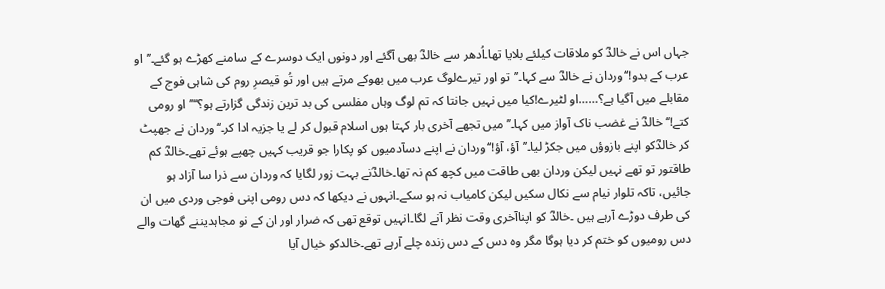جہاں اس نے خالدؓ کو ملاقات کیلئے بلایا تھا۔اُدھر سے خالدؓ بھی آگئے اور دونوں ایک دوسرے کے سامنے کھڑے ہو گئے۔’’او عرب کے بدو!‘‘وردان نے خالدؓ سے کہا۔’’تو اور تیرےلوگ عرب میں بھوکے مرتے ہیں اور تُو قیصرِ روم کی شاہی فوج کے مقابلے میں آگیا ہے؟……او لٹیرے!کیا میں نہیں جانتا کہ تم لوگ وہاں مفلسی کی بد ترین زندگی گزارتے ہو؟‘‘’’او رومی کتے!‘‘خالدؓ نے غضب ناک آواز میں کہا۔’’میں تجھے آخری بار کہتا ہوں اسلام قبول کر لے یا جزیہ ادا کر۔‘‘وردان نے جھپٹ کر خالدؓکو اپنے بازوؤں میں جکڑ لیا۔’’آؤ، آؤ!‘‘وردان نے اپنے دسآدمیوں کو پکارا جو قریب کہیں چھپے ہوئے تھے۔خالدؓ کم طاقتور تو تھے نہیں لیکن وردان بھی طاقت میں کچھ کم نہ تھا۔خالدؓنے بہت زور لگایا کہ وردان سے ذرا سا آزاد ہو جائیں، تاکہ تلوار نیام سے نکال سکیں لیکن کامیاب نہ ہو سکے۔انہوں نے دیکھا کہ دس رومی اپنی فوجی وردی میں ان کی طرف دوڑے آرہے ہیں ۔خالدؓ کو اپناآخری وقت نظر آنے لگا۔انہیں توقع تھی کہ ضرار اور ان کے نو مجاہدیننے گھات والے دس رومیوں کو ختم کر دیا ہوگا مگر وہ دس کے دس زندہ چلے آرہے تھے۔خالدکو خیال آیا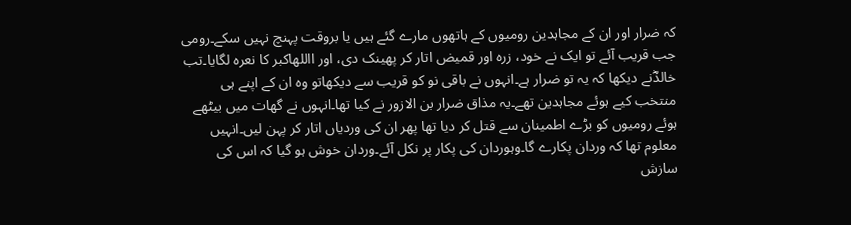کہ ضرار اور ان کے مجاہدین رومیوں کے ہاتھوں مارے گئے ہیں یا بروقت پہنچ نہیں سکے۔رومی جب قریب آئے تو ایک نے خود، زرہ اور قمیض اتار کر پھینک دی، اور االلهاکبر کا نعرہ لگایا۔تب خالدؓنے دیکھا کہ یہ تو ضرار ہے۔انہوں نے باقی نو کو قریب سے دیکھاتو وہ ان کے اپنے ہی منتخب کیے ہوئے مجاہدین تھے۔یہ مذاق ضرار بن الازور نے کیا تھا۔انہوں نے گھات میں بیٹھے ہوئے رومیوں کو بڑے اطمینان سے قتل کر دیا تھا پھر ان کی وردیاں اتار کر پہن لیں۔انہیں معلوم تھا کہ وردان پکارے گا۔وہوردان کی پکار پر نکل آئے۔وردان خوش ہو گیا کہ اس کی سازش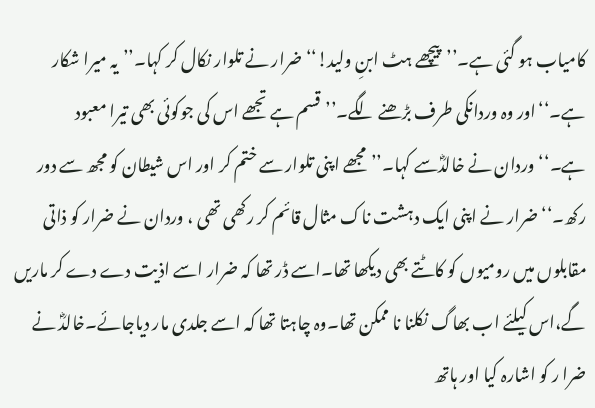کامیاب ہو گئی ہے۔’’پیچھے ہٹ ابنِ ولید!‘‘ضرار نے تلوار نکال کر کہا۔’’یہ میرا شکار ہے۔‘‘اور وہ وردانکی طرف بڑھنے لگے۔’’قسم ہے تجھے اس کی جوکوئی بھی تیرا معبود ہے۔‘‘وردان نے خالدؓسے کہا۔’’مجھے اپنی تلوار سے ختم کر اور اس شیطان کو مجھ سے دور رکھ۔‘‘ ضرار نے اپنی ایک دہشت ناک مثال قائم کر رکھی تھی ، وردان نے ضرار کو ذاتی مقابلوں میں رومیوں کو کاٹتے بھی دیکھا تھا۔اسے ڈر تھا کہ ضرار اسے اذیت دے دے کر ماریں گے،اس کیلئے اب بھاگ نکلنا نا ممکن تھا۔وہ چاہتا تھا کہ اسے جلدی مار دیاجائے۔خالدؓ نے ضرا ر کو اشارہ کیا اور ہاتھ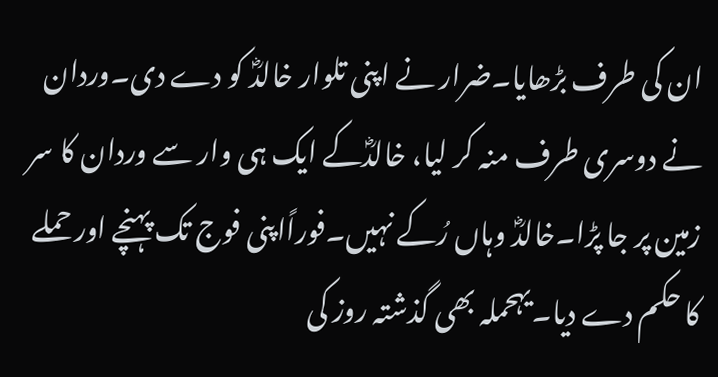ان کی طرف بڑھایا۔ضرار نے اپنی تلوار خالدؓ کو دے دی۔وردان نے دوسری طرف منہ کر لیا، خالدؓکے ایک ہی وار سے وردان کا سر زمین پر جا پڑا۔خالدؓ وہاں رُکے نہیں۔فوراًاپنی فوج تک پہنچے اور حملے کا حکم دے دیا۔یہحملہ بھی گذشتہ روز کی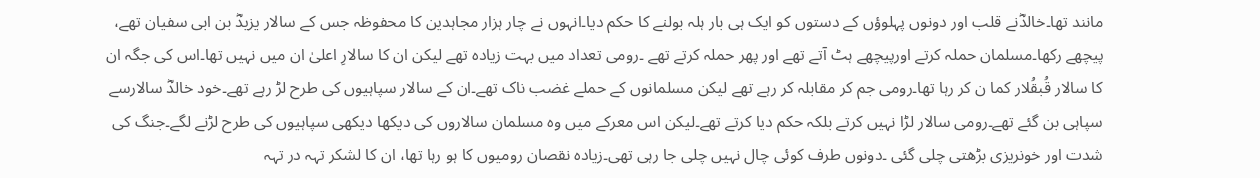مانند تھا۔خالدؓنے قلب اور دونوں پہلوؤں کے دستوں کو ایک ہی بار ہلہ بولنے کا حکم دیا۔انہوں نے چار ہزار مجاہدین کا محفوظہ جس کے سالار یزیدؓ بن ابی سفیان تھے، پیچھے رکھا۔مسلمان حملہ کرتے اورپیچھے ہٹ آتے تھے اور پھر حملہ کرتے تھے ۔رومی تعداد میں بہت زیادہ تھے لیکن ان کا سالارِ اعلیٰ ان میں نہیں تھا۔اس کی جگہ ان کا سالار قُبقُلار کما ن کر رہا تھا۔رومی جم کر مقابلہ کر رہے تھے لیکن مسلمانوں کے حملے غضب ناک تھے۔ان کے سالار سپاہیوں کی طرح لڑ رہے تھے۔خود خالدؓ سالارسے سپاہی بن گئے تھے۔رومی سالار لڑا نہیں کرتے بلکہ حکم دیا کرتے تھے۔لیکن اس معرکے میں وہ مسلمان سالاروں کی دیکھا دیکھی سپاہیوں کی طرح لڑنے لگے۔جنگ کی شدت اور خونریزی بڑھتی چلی گئی ۔دونوں طرف کوئی چال نہیں چلی جا رہی تھی۔زیادہ نقصان رومیوں کا ہو رہا تھا، ان کا لشکر تہہ در تہہ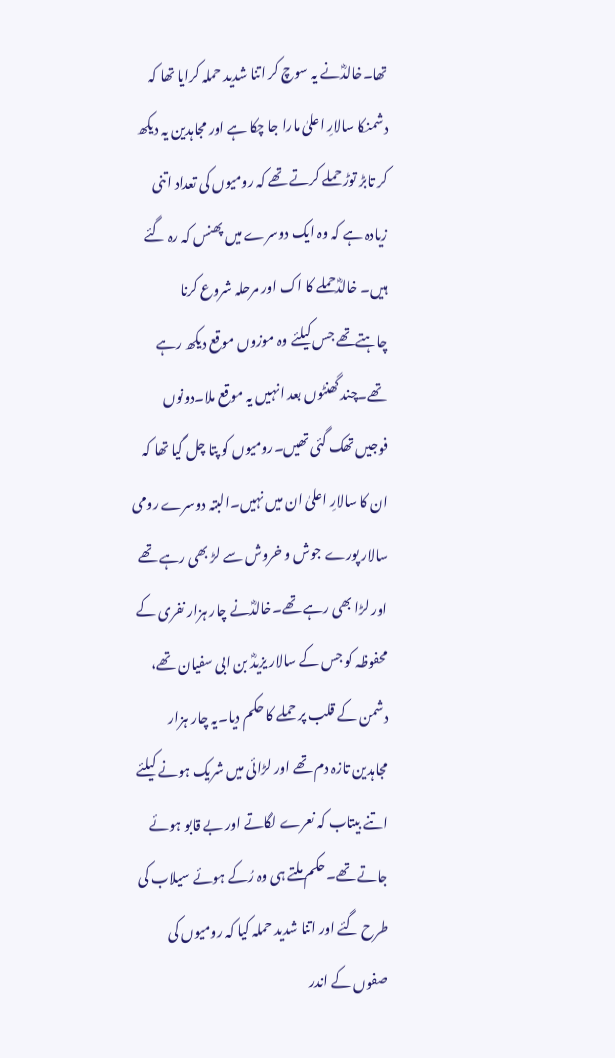تھا۔خالدؓنے یہ سوچ کر اتنا شدید حملہ کرایا تھا کہ دشمنکا سالارِ اعلیٰ مارا جا چکا ہے اور مجاہدین یہ دیکھ کر تابڑ توڑ حملے کرتے تھے کہ رومیوں کی تعداد اتنی زیادہ ہے کہ وہ ایک دوسرے میں پھنس کہ رہ گئے ہیں۔ خالدؓحملے کا اک اور مرحلہ شروع کرنا چاہتےتھے جس کیلئے وہ موزوں موقع دیکھ رہے تھے۔چند گھنٹوں بعد انہیں یہ موقع ملا۔دونوں فوجیں تھک گئی تھیں۔رومیوں کو پتا چل گیا تھا کہ ان کا سالارِ اعلیٰ ان میں نہیں۔البتہ دوسرے رومی سالار پورے جوش و خروش سے لڑ بھی رہے تھے اور لڑا بھی رہے تھے۔خالدؓنے چار ہزار نفری کے محفوظہ کو جس کے سالار یزیدؓ بن ابی سفیان تھے، دشمن کے قلب پر حملے کا حکم دیا۔یہ چار ہزار مجاہدین تازہ دم تھے اور لڑائی میں شریک ہونے کیلئے اتنے بیتاب کہ نعرے لگاتے اور بے قابو ہوئے جاتے تھے۔حکم ملتے ہی وہ رُکے ہوئے سیلاب کی طرح گئے اور اتنا شدید حملہ کیا کہ رومیوں کی صفوں کے اندر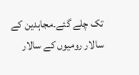تک چلے گئے۔مجاہدین کے سالار رومیوں کے سالار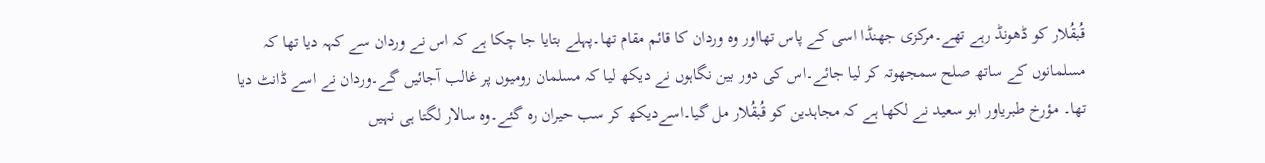قُبقُلار کو ڈھونڈ رہے تھے۔مرکزی جھنڈا اسی کے پاس تھااور وہ وردان کا قائم مقام تھا۔پہلے بتایا جا چکا ہے کہ اس نے وردان سے کہہ دیا تھا کہ مسلمانوں کے ساتھ صلح سمجھوتہ کر لیا جائے۔اس کی دور بین نگاہوں نے دیکھ لیا کہ مسلمان رومیوں پر غالب آجائیں گے۔وردان نے اسے ڈانٹ دیا تھا۔ مؤرخ طبریاور ابو سعید نے لکھا ہے کہ مجاہدین کو قُبقُلار مل گیا۔اسےدیکھ کر سب حیران رہ گئے۔وہ سالار لگتا ہی نہیں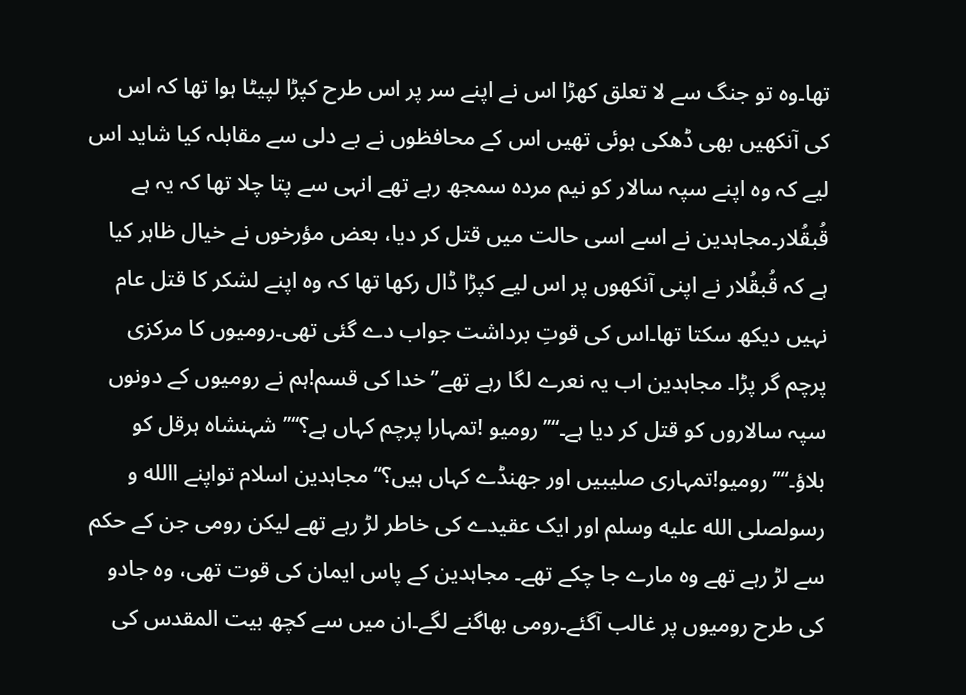تھا۔وہ تو جنگ سے لا تعلق کھڑا اس نے اپنے سر پر اس طرح کپڑا لپیٹا ہوا تھا کہ اس کی آنکھیں بھی ڈھکی ہوئی تھیں اس کے محافظوں نے بے دلی سے مقابلہ کیا شاید اس لیے کہ وہ اپنے سپہ سالار کو نیم مردہ سمجھ رہے تھے انہی سے پتا چلا تھا کہ یہ ہے قُبقُلار۔مجاہدین نے اسے اسی حالت میں قتل کر دیا، بعض مؤرخوں نے خیال ظاہر کیا ہے کہ قُبقُلار نے اپنی آنکھوں پر اس لیے کپڑا ڈال رکھا تھا کہ وہ اپنے لشکر کا قتل عام نہیں دیکھ سکتا تھا۔اس کی قوتِ برداشت جواب دے گئی تھی۔رومیوں کا مرکزی پرچم گر پڑا۔ مجاہدین اب یہ نعرے لگا رہے تھے’’خدا کی قسم!ہم نے رومیوں کے دونوں سپہ سالاروں کو قتل کر دیا ہے۔‘‘’’رومیو !تمہارا پرچم کہاں ہے؟‘‘’’شہنشاہ ہرقل کو بلاؤ۔‘‘’’رومیو!تمہاری صلیبیں اور جھنڈے کہاں ہیں؟‘‘مجاہدین اسلام تواپنے االله و رسولصلى الله عليه وسلم اور ایک عقیدے کی خاطر لڑ رہے تھے لیکن رومی جن کے حکم سے لڑ رہے تھے وہ مارے جا چکے تھے۔ مجاہدین کے پاس ایمان کی قوت تھی، وہ جادو کی طرح رومیوں پر غالب آگئے۔رومی بھاگنے لگے۔ان میں سے کچھ بیت المقدس کی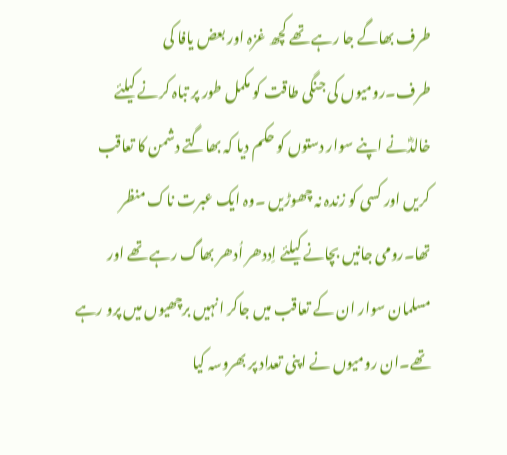طرف بھاگے جا رہے تھے کچھ غزہ اور بعض یافا کی طرف۔رومیوں کی جنگی طاقت کو مکمل طور پر تباہ کرنے کیلئے خالدؓنے اپنے سوار دستوں کو حکم دیا کہ بھاگتے دشمن کا تعاقب کریں اور کسی کو زندہ نہ چھوڑیں ۔وہ ایک عبرت ناک منظر تھا۔رومی جانیں بچانے کیلئے اِددھر اُدھر بھاگ رہے تھے اور مسلمان سوار ان کے تعاقب میں جاکر انہیں برچھیوں میں پرو رہے تھے۔ان رومیوں نے اپنی تعداد پر بھروسہ کیا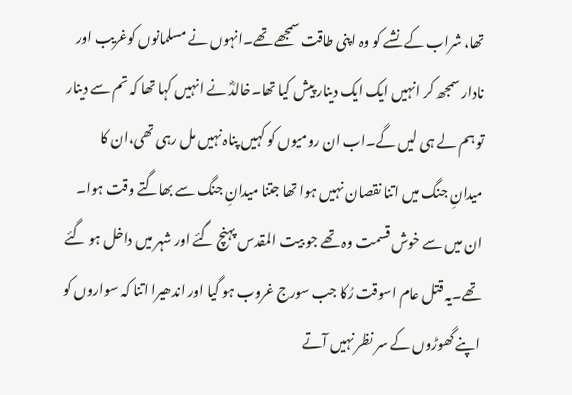تھا، شراب کے نشے کو وہ اپنی طاقت سمجھے تھے۔انہوں نے مسلمانوں کوغریب اور نادار سمجھ کر انہیں ایک ایک دینار پیش کیا تھا۔خالدؓ نے انہیں کہا تھا کہ تم سے دینار تو ہم لے ہی لیں گے۔اب ان رومیوں کو کہیں پناہ نہیں مل رہی تھی،ان کا میدانِ جنگ میں اتنا نقصان نہیں ہوا تھا جتنا میدانِ جنگ سے بھاگتے وقت ہوا۔ ان میں سے خوش قسمت وہ تھے جو بیت المقدس پہنچ گئے اور شہر میں داخل ہو گئے تھے۔یہ قتل عام اسوقت رُکا جب سورج غروب ہو گیا اور اندھیرا اتنا کہ سواروں کو اپنے گھوڑوں کے سر نظر نہیں آتے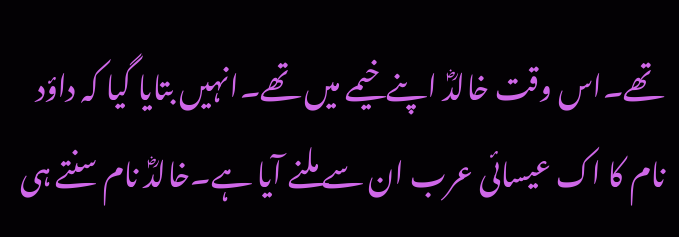تھے۔اس وقت خالدؓ اپنے خیمے میں تھے۔انہیں بتایا گیا کہ داؤد نام کا اک عیسائی عرب ان سے ملنے آیا ہے۔خالدؓ نام سنتے ہی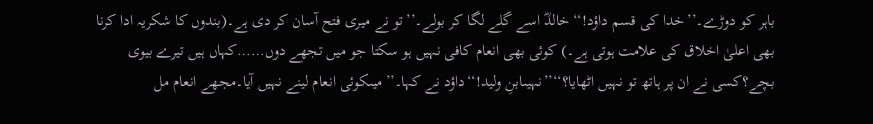باہر کو دوڑے۔’’خدا کی قسم داؤد!‘‘خالدؓ اسے گلے لگا کر بولے۔’’تو نے میری فتح آسان کر دی ہے۔(بندوں کا شکریہ ادا کرنا بھی اعلیٰ اخلاق کی علامت ہوتی ہے۔) کوئی بھی انعام کافی نہیں ہو سکتا جو میں تجھے دوں……کہاں ہیں تیرے بیوی بچے؟کسی نے ان پر ہاتھ تو نہیں اٹھایا؟‘‘’’نہیںابنِ ولید!‘‘داؤد نے کہا۔’’میںکوئی انعام لینے نہیں آیا۔مجھے انعام مل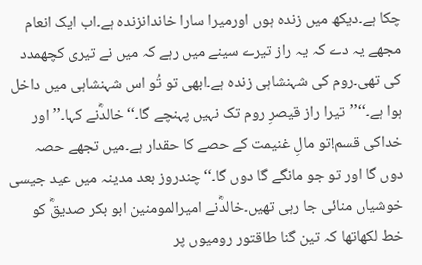چکا ہے۔دیکھ میں زندہ ہوں اورمیرا سارا خاندانزندہ ہے۔اب ایک انعام مجھے یہ دے کہ یہ راز تیرے سینے میں رہے کہ میں نے تیری کچھمدد کی تھی۔روم کی شہنشاہی زندہ ہے۔ابھی تو تُو اس شہنشاہی میں داخل ہوا ہے۔‘‘’’تیرا راز قیصرِ روم تک نہیں پہنچے گا۔‘‘خالدؓنے کہا۔’’اور خداکی قسم!تو مالِ غنیمت کے حصے کا حقدار ہے۔میں تجھے حصہ دوں گا اور تو جو مانگے گا دوں گا۔‘‘چندروز بعد مدینہ میں عید جیسی خوشیاں منائی جا رہی تھیں۔خالدؓنے امیرالمومنین ابو بکر صدیقؓ کو خط لکھاتھا کہ تین گنا طاقتور رومیوں پر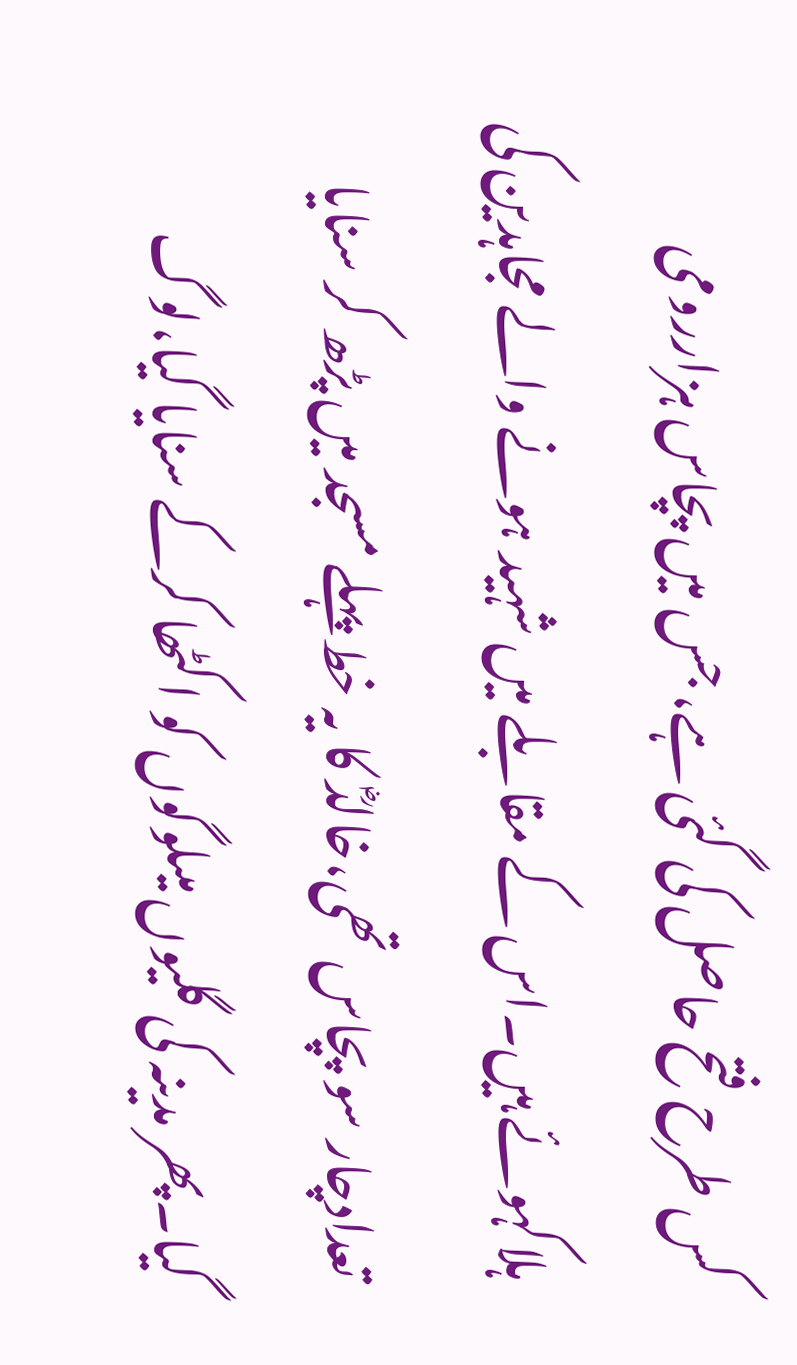کس طرح فتح حاصل کی گئی ہے، جس میں پچاس ہزاررومی ہلاکہوئے ہیں۔اس کے مقابلے میں شہید ہونے والے مجاہدین کی تعدادچار سو پچاس تھی،خالدؓ کا یہ خط پہلے مسجد میں پڑھ کر سنایا گیا۔پھر مدینہ کی گلیوں میںلوگوں کو اکٹھا کرکے سنایا گیا،لوگ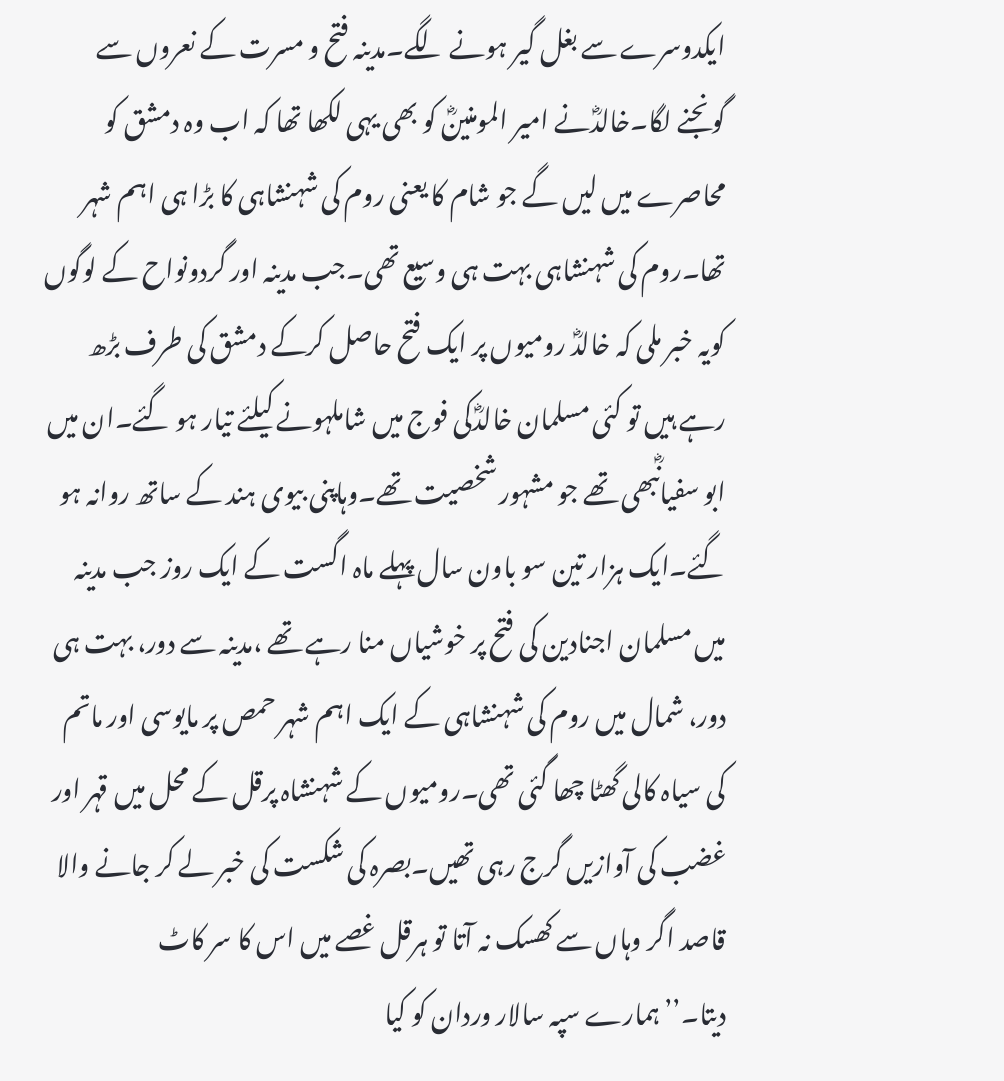ایکدوسرے سے بغل گیر ہونے لگے۔مدینہ فتح و مسرت کے نعروں سے گونجنے لگا۔خالدؓنے امیر المومنینؓ کو بھی یہی لکھا تھا کہ اب وہ دمشق کو محاصرے میں لیں گے جو شام کا یعنی روم کی شہنشاہی کا بڑا ہی اہم شہر تھا۔روم کی شہنشاہی بہت ہی وسیع تھی۔جب مدینہ اور گردونواح کے لوگوں کویہ خبر ملی کہ خالدؓ رومیوں پر ایک فتح حاصل کرکے دمشق کی طرف بڑھ رہے ہیں تو کئی مسلمان خالدؓکی فوج میں شاملہونے کیلئے تیار ہو گئے۔ان میں ابو سفیانؓبھی تھے جو مشہور شخصیت تھے۔وہاپنی بیوی ہند کے ساتھ روانہ ہو گئے۔ایک ہزار تین سو باون سال پہلے ماہ اگست کے ایک روز جب مدینہ میں مسلمان اجنادین کی فتح پر خوشیاں منا رہے تھے ،مدینہ سے دور، بہت ہی دور، شمال میں روم کی شہنشاہی کے ایک اہم شہر حمص پر مایوسی اور ماتم کی سیاہ کالی گھٹا چھا گئی تھی۔رومیوں کے شہنشاہ پرقل کے محل میں قہر اور غضب کی آوازیں گرج رہی تھیں۔بصرہ کی شکست کی خبر لے کر جانے والا قاصد اگر وہاں سے کھسک نہ آتا تو ہرقل غصے میں اس کا سر کاٹ دیتا۔’’ہمارے سپہ سالار وردان کو کیا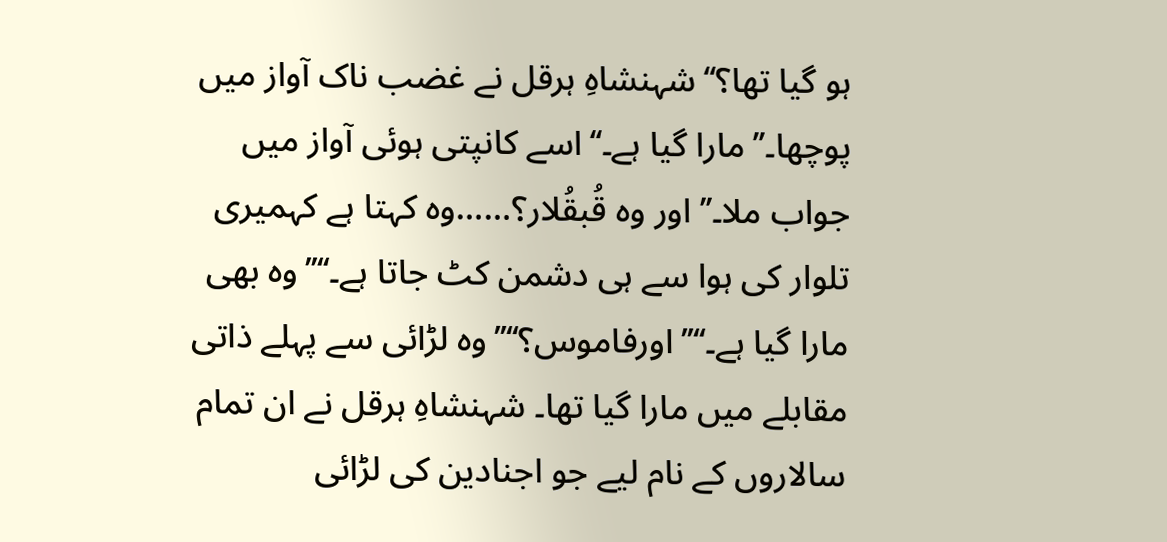ہو گیا تھا؟‘‘شہنشاہِ ہرقل نے غضب ناک آواز میں پوچھا۔’’مارا گیا ہے۔‘‘اسے کانپتی ہوئی آواز میں جواب ملا۔’’اور وہ قُبقُلار؟……وہ کہتا ہے کہمیری تلوار کی ہوا سے ہی دشمن کٹ جاتا ہے۔‘‘’’وہ بھی مارا گیا ہے۔‘‘’’اورفاموس؟‘‘’’وہ لڑائی سے پہلے ذاتی مقابلے میں مارا گیا تھا۔ شہنشاہِ ہرقل نے ان تمام سالاروں کے نام لیے جو اجنادین کی لڑائی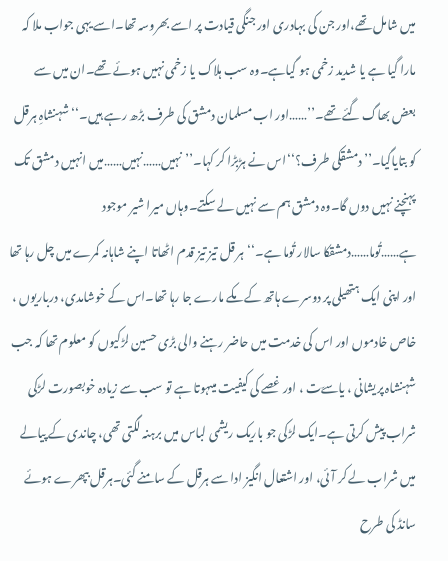میں شامل تھے،اور جن کی بہادری اور جنگی قیادت پر اسے بھروسہ تھا۔اسے یہی جواب ملا کہ مارا گیا ہے یا شدید زخمی ہو گیاہے۔وہ سب ہلاک یا زخمی نہیں ہوئے تھے۔ان میں سے بعض بھاگ گئے تھے۔’’……اور اب مسلمان دمشق کی طرف بڑھ رہے ہیں۔‘‘شہنشاہِ ہرقل کو بتایاگیا۔’’دمشقکی طرف؟‘‘اس نے ہڑبڑا کر کہا۔’’نہیں……نہیں……میں انہیں دمشق تک پہنچنے نہیں دوں گا۔وہ دمشق ہم سے نہیں لے سکتے۔وہاں میرا شیر موجود ہے……تُوما……دمشقکا سالار تُوما ہے۔‘‘ہر قل تیز تیز قدم اٹھاتا اپنے شاہانہ کمرے میں چل رہا تھا اور اپنی ایک ہتھیلی پر دوسرے ہاتھ کے مکے مارے جا رہا تھا۔اس کے خوشامدی، درباریوں ، خاص خادموں اور اس کی خدمت میں حاضر رہنے والی بڑی حسین لڑکیوں کو معلوم تھا کہ جب شہنشاہ پریشانی ، یاسےّت ، اور غصے کی کیفیت میںہوتا ہے تو سب سے زیادہ خوبصورت لڑکی شراب پیش کرتی ہے۔ایک لڑکی جو باریک ریشمی لباس میں برہنہ لگتی تھی، چاندی کے پیالے میں شراب لے کر آئی، اور اشتعال انگیز ادا سے ہرقل کے سامنے گئی۔ہرقل بپھرے ہوئے سانڈ کی طرح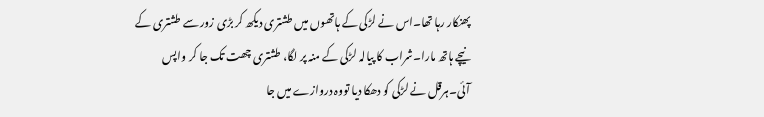پھنکار رہا تھا۔اس نے لڑکی کے ہاتھوں میں طشتری دیکھ کر بڑی زور سے طشتری کے نیچے ہاتھ مارا۔شراب کا پیالہ لڑکی کے منہ پر لگا، طشتری چھت تک جا کر واپس آئی۔ہرقل نے لڑکی کو دھکا دیا تووہ دروازے میں جا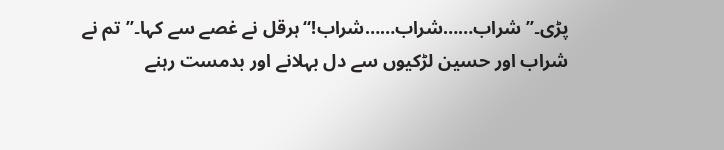پڑی۔’’شراب……شراب……شراب!‘‘ہرقل نے غصے سے کہا۔’’تم نے شراب اور حسین لڑکیوں سے دل بہلانے اور بدمست رہنے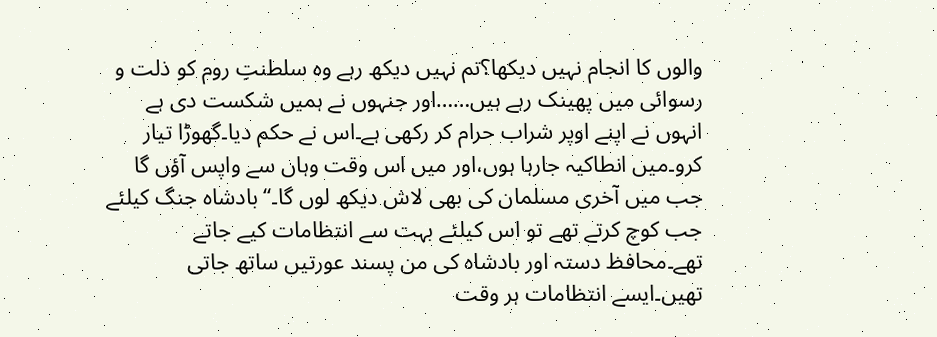والوں کا انجام نہیں دیکھا؟تم نہیں دیکھ رہے وہ سلطنتِ روم کو ذلت و رسوائی میں پھینک رہے ہیں……اور جنہوں نے ہمیں شکست دی ہے انہوں نے اپنے اوپر شراب حرام کر رکھی ہے۔اس نے حکم دیا۔گھوڑا تیار کرو۔میں انطاکیہ جارہا ہوں،اور میں اس وقت وہاں سے واپس آؤں گا جب میں آخری مسلمان کی بھی لاش دیکھ لوں گا۔‘‘بادشاہ جنگ کیلئے جب کوچ کرتے تھے تو اس کیلئے بہت سے انتظامات کیے جاتے تھے۔محافظ دستہ اور بادشاہ کی من پسند عورتیں ساتھ جاتی تھیں۔ایسے انتظامات ہر وقت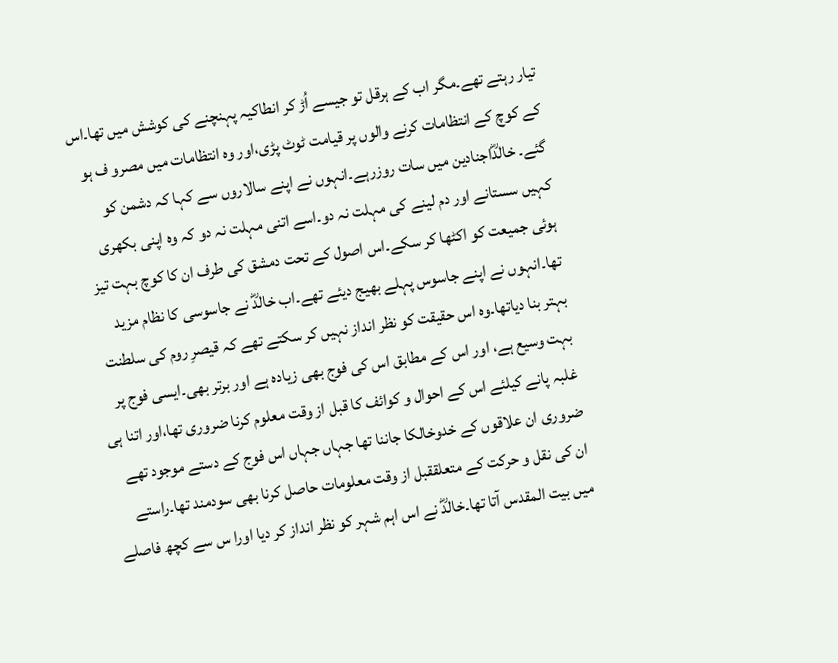تیار رہتے تھے۔مگر اب کے ہرقل تو جیسے اُڑ کر انطاکیہ پہنچنے کی کوشش میں تھا۔اس کے کوچ کے انتظامات کرنے والوں پر قیامت ٹوٹ پڑی،اور وہ انتظامات میں مصرو ف ہو گئے۔ خالدؓاجنادین میں سات روزرہے۔انہوں نے اپنے سالاروں سے کہا کہ دشمن کو کہیں سستانے اور دم لینے کی مہلت نہ دو۔اسے اتنی مہلت نہ دو کہ وہ اپنی بکھری ہوئی جمیعت کو اکٹھا کر سکے۔اس اصول کے تحت دمشق کی طرف ان کا کوچ بہت تیز تھا۔انہوں نے اپنے جاسوس پہلے بھیج دیئے تھے۔اب خالدؓ نے جاسوسی کا نظام مزید بہتر بنا دیاتھا۔وہ اس حقیقت کو نظر انداز نہیں کر سکتے تھے کہ قیصرِ روم کی سلطنت بہت وسیع ہے، اور اس کے مطابق اس کی فوج بھی زیادہ ہے اور برتر بھی۔ایسی فوج پر غلبہ پانے کیلئے اس کے احوال و کوائف کا قبل از وقت معلوم کرنا ضروری تھا،اور اتنا ہی ضروری ان علاقوں کے خدوخالکا جاننا تھا جہاں جہاں اس فوج کے دستے موجود تھے ان کی نقل و حرکت کے متعلققبل از وقت معلومات حاصل کرنا بھی سودمند تھا۔راستے میں بیت المقدس آتا تھا۔خالدؓ نے اس اہم شہر کو نظر انداز کر دیا اورا س سے کچھ فاصلے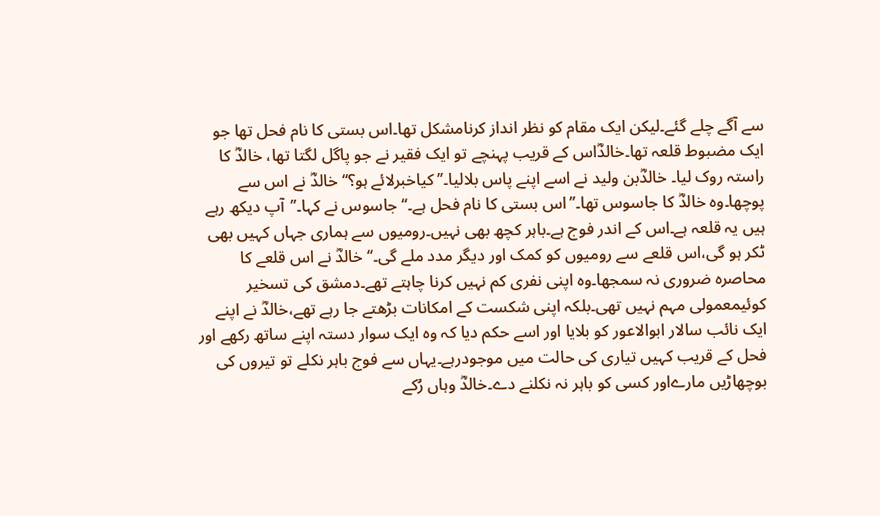سے آگے چلے گئے۔لیکن ایک مقام کو نظر انداز کرنامشکل تھا۔اس بستی کا نام فحل تھا جو ایک مضبوط قلعہ تھا۔خالدؓاس کے قریب پہنچے تو ایک فقیر نے جو پاگل لگتا تھا، خالدؓ کا راستہ روک لیا۔ خالدؓبن ولید نے اسے اپنے پاس بلالیا۔’’کیاخبرلائے ہو؟‘‘خالدؓ نے اس سے پوچھا۔وہ خالدؓ کا جاسوس تھا۔’’اس بستی کا نام فحل ہے۔‘‘جاسوس نے کہا۔’’آپ دیکھ رہے ہیں یہ قلعہ ہے۔اس کے اندر فوج ہے۔باہر کچھ بھی نہیں۔رومیوں سے ہماری جہاں کہیں بھی ٹکر ہو گی،اس قلعے سے رومیوں کو کمک اور دیگر مدد ملے گی۔‘‘خالدؓ نے اس قلعے کا محاصرہ ضروری نہ سمجھا۔وہ اپنی نفری کم نہیں کرنا چاہتے تھے۔دمشق کی تسخیر کوئیمعمولی مہم نہیں تھی۔بلکہ اپنی شکست کے امکانات بڑھتے جا رہے تھے،خالدؓ نے اپنے ایک نائب سالار ابوالاعور کو بلایا اور اسے حکم دیا کہ وہ ایک سوار دستہ اپنے ساتھ رکھے اور فحل کے قریب کہیں تیاری کی حالت میں موجودرہے۔یہاں سے فوج باہر نکلے تو تیروں کی بوچھاڑیں مارےاور کسی کو باہر نہ نکلنے دے۔خالدؓ وہاں رُکے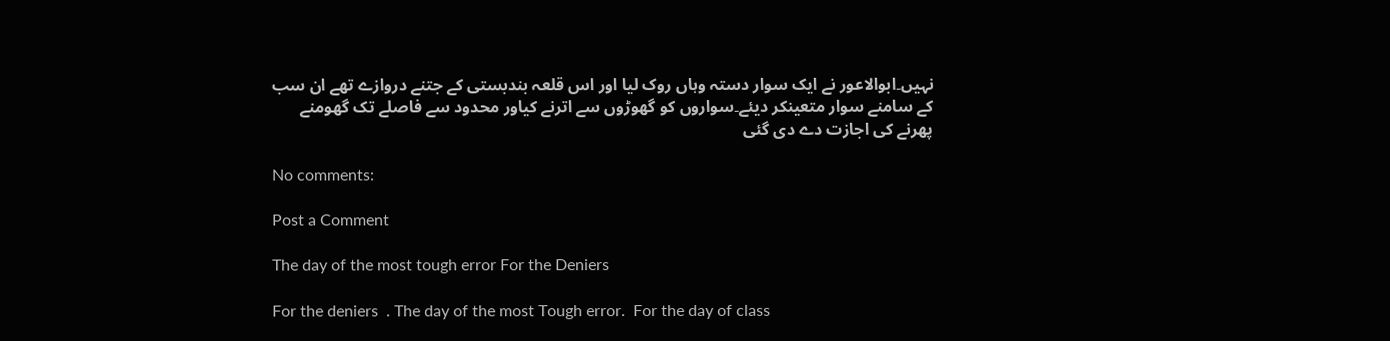نہیں۔ابوالاعور نے ایک سوار دستہ وہاں روک لیا اور اس قلعہ بندبستی کے جتنے دروازے تھے ان سب کے سامنے سوار متعینکر دیئے۔سواروں کو گھوڑوں سے اترنے کیاور محدود سے فاصلے تک گھومنے پھرنے کی اجازت دے دی گئی

No comments:

Post a Comment

The day of the most tough error For the Deniers

For the deniers  . The day of the most Tough error.  For the day of class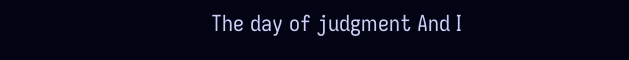The day of judgment And I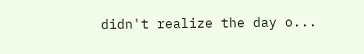didn't realize the day o...